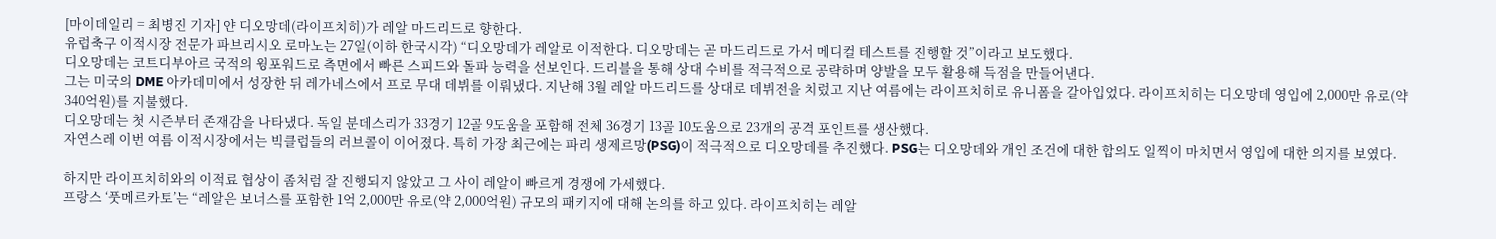[마이데일리 = 최병진 기자] 얀 디오망데(라이프치히)가 레알 마드리드로 향한다.
유럽축구 이적시장 전문가 파브리시오 로마노는 27일(이하 한국시각) “디오망데가 레알로 이적한다. 디오망데는 곧 마드리드로 가서 메디컬 테스트를 진행할 것”이라고 보도했다.
디오망데는 코트디부아르 국적의 윙포워드로 측면에서 빠른 스피드와 돌파 능력을 선보인다. 드리블을 통해 상대 수비를 적극적으로 공략하며 양발을 모두 활용해 득점을 만들어낸다.
그는 미국의 DME 아카데미에서 성장한 뒤 레가네스에서 프로 무대 데뷔를 이뤄냈다. 지난해 3월 레알 마드리드를 상대로 데뷔전을 치렀고 지난 여름에는 라이프치히로 유니폼을 갈아입었다. 라이프치히는 디오망데 영입에 2,000만 유로(약 340억원)를 지불했다.
디오망데는 첫 시즌부터 존재감을 나타냈다. 독일 분데스리가 33경기 12골 9도움을 포함해 전체 36경기 13골 10도움으로 23개의 공격 포인트를 생산했다.
자연스레 이번 여름 이적시장에서는 빅클럽들의 러브콜이 이어졌다. 특히 가장 최근에는 파리 생제르망(PSG)이 적극적으로 디오망데를 추진했다. PSG는 디오망데와 개인 조건에 대한 합의도 일찍이 마치면서 영입에 대한 의지를 보였다.

하지만 라이프치히와의 이적료 협상이 좀처럼 잘 진행되지 않았고 그 사이 레알이 빠르게 경쟁에 가세했다.
프랑스 ‘풋메르카토’는 “레알은 보너스를 포함한 1억 2,000만 유로(약 2,000억원) 규모의 패키지에 대해 논의를 하고 있다. 라이프치히는 레알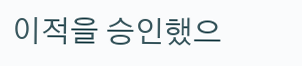이적을 승인했으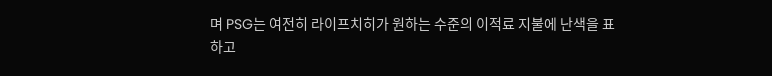며 PSG는 여전히 라이프치히가 원하는 수준의 이적료 지불에 난색을 표하고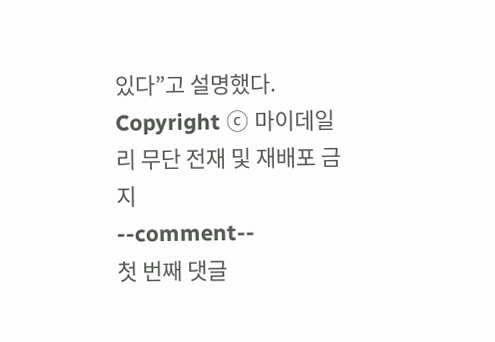있다”고 설명했다.
Copyright ⓒ 마이데일리 무단 전재 및 재배포 금지
--comment--
첫 번째 댓글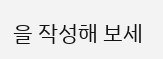을 작성해 보세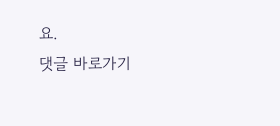요.
댓글 바로가기